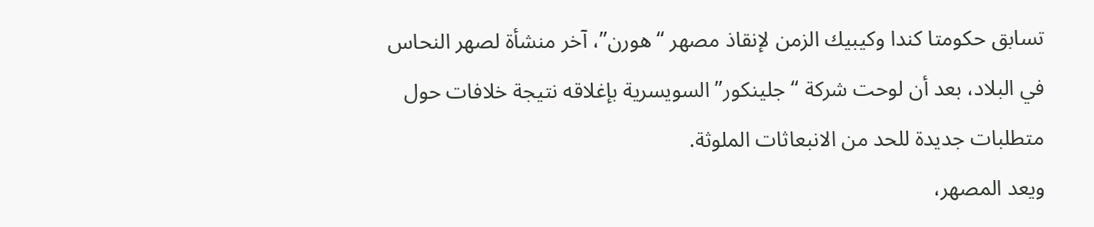تسابق حكومتا كندا وكيبيك الزمن لإنقاذ مصهر “هورن”، آخر منشأة لصهر النحاس في البلاد، بعد أن لوحت شركة “جلينكور” السويسرية بإغلاقه نتيجة خلافات حول متطلبات جديدة للحد من الانبعاثات الملوثة.
ويعد المصهر،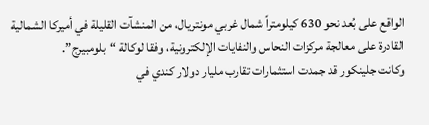الواقع على بُعد نحو 630 كيلومتراً شمال غربي مونتريال، من المنشآت القليلة في أميركا الشمالية القادرة على معالجة مركزات النحاس والنفايات الإلكترونية، وفقا لوكالة “بلومبيرج”.
وكانت جلينكور قد جمدت استثمارات تقارب مليار دولار كندي في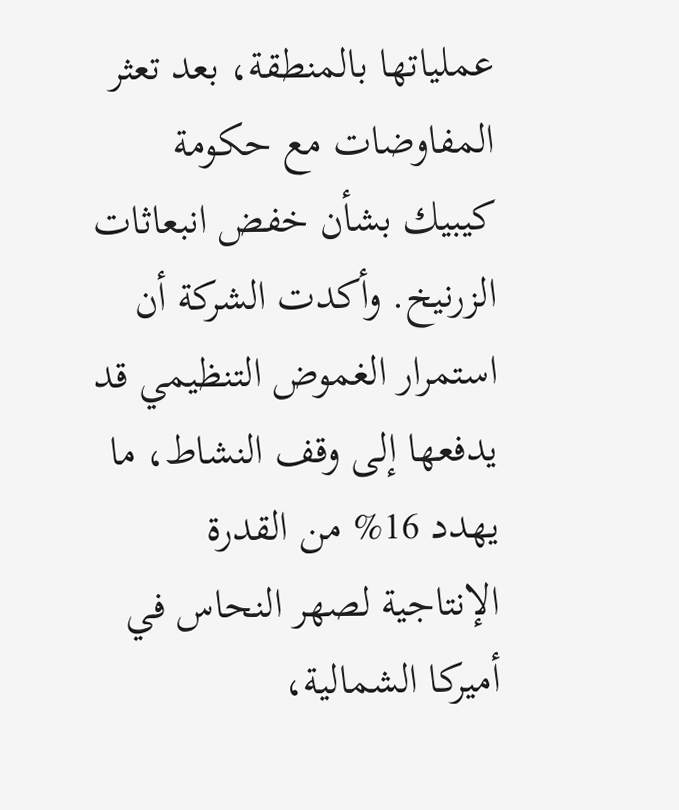عملياتها بالمنطقة، بعد تعثر المفاوضات مع حكومة كيبيك بشأن خفض انبعاثات الزرنيخ. وأكدت الشركة أن استمرار الغموض التنظيمي قد يدفعها إلى وقف النشاط، ما يهدد 16% من القدرة الإنتاجية لصهر النحاس في أميركا الشمالية،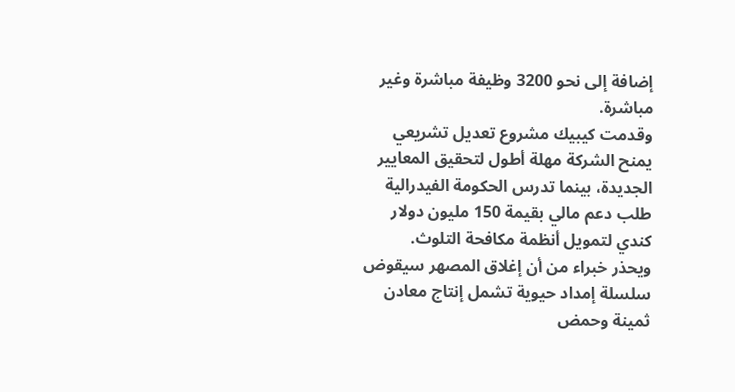إضافة إلى نحو 3200 وظيفة مباشرة وغير مباشرة.
وقدمت كيبيك مشروع تعديل تشريعي يمنح الشركة مهلة أطول لتحقيق المعايير الجديدة، بينما تدرس الحكومة الفيدرالية طلب دعم مالي بقيمة 150 مليون دولار كندي لتمويل أنظمة مكافحة التلوث.
ويحذر خبراء من أن إغلاق المصهر سيقوض سلسلة إمداد حيوية تشمل إنتاج معادن ثمينة وحمض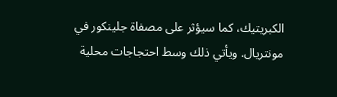الكبريتيك، كما سيؤثر على مصفاة جلينكور في مونتريال. ويأتي ذلك وسط احتجاجات محلية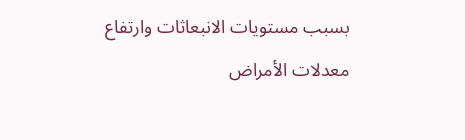بسبب مستويات الانبعاثات وارتفاع معدلات الأمراض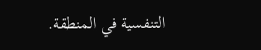التنفسية في المنطقة.